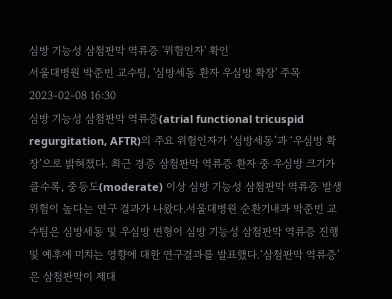심방 기능성 삼첨판막 역류증 '위험인자' 확인
서울대병원 박준빈 교수팀, '심방세동 환자 우심방 확장' 주목 2023-02-08 16:30
심방 기능성 삼첨판막 역류증(atrial functional tricuspid regurgitation, AFTR)의 주요 위험인자가 ‘심방세동’과 ‘우심방 확장’으로 밝혀졌다. 최근 경증 삼첨판막 역류증 환자 중 우심방 크기가 클수록, 중등도(moderate) 이상 심방 기능성 삼첨판막 역류증 발생 위험이 높다는 연구 결과가 나왔다.서울대병원 순환기내과 박준빈 교수팀은 심방세동 및 우심방 변형이 심방 기능성 삼첨판막 역류증 진행 및 예후에 미치는 영향에 대한 연구결과를 발표했다.‘삼첨판막 역류증’은 삼첨판막이 제대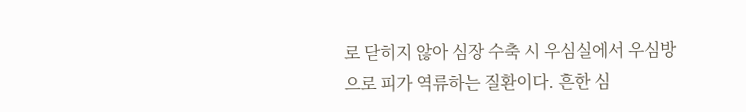로 닫히지 않아 심장 수축 시 우심실에서 우심방으로 피가 역류하는 질환이다. 흔한 심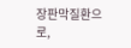장판막질환으로,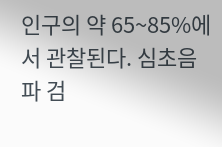인구의 약 65~85%에서 관찰된다. 심초음파 검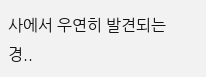사에서 우연히 발견되는 경..